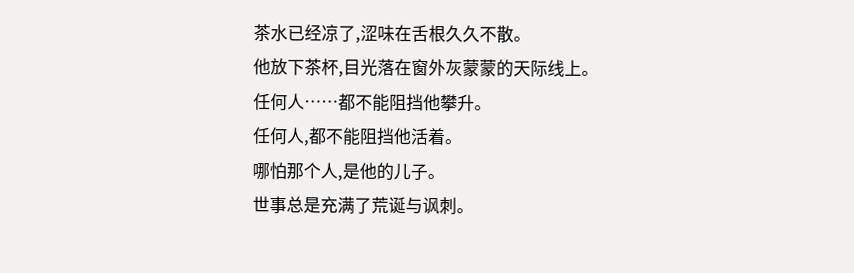茶水已经凉了,涩味在舌根久久不散。
他放下茶杯,目光落在窗外灰蒙蒙的天际线上。
任何人……都不能阻挡他攀升。
任何人,都不能阻挡他活着。
哪怕那个人,是他的儿子。
世事总是充满了荒诞与讽刺。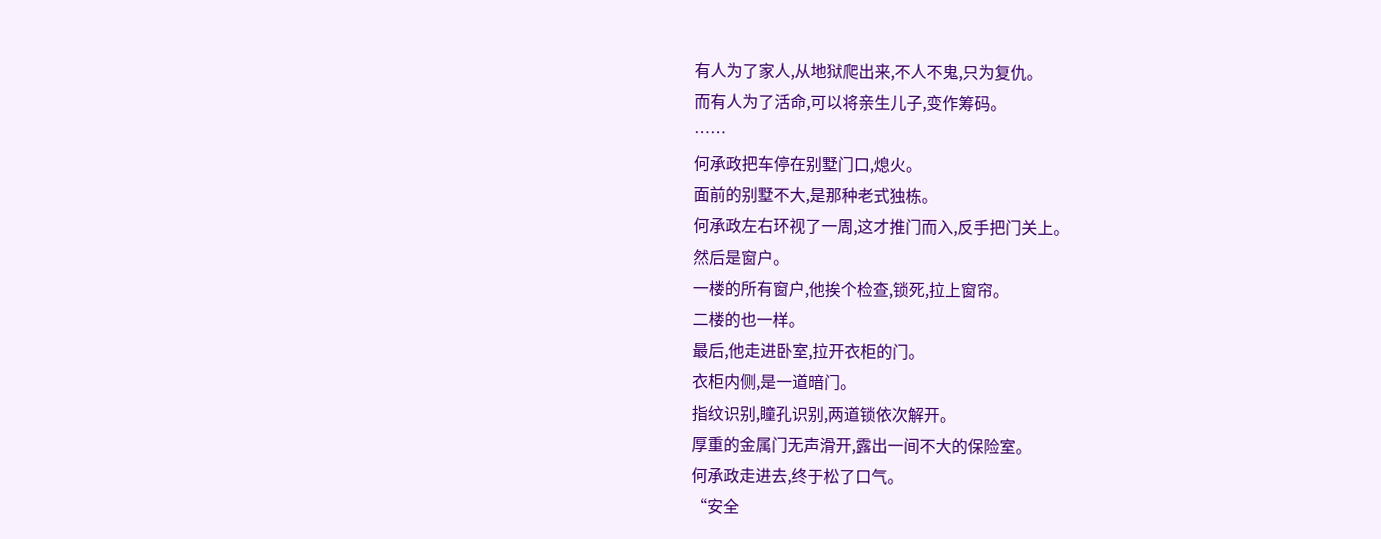有人为了家人,从地狱爬出来,不人不鬼,只为复仇。
而有人为了活命,可以将亲生儿子,变作筹码。
……
何承政把车停在别墅门口,熄火。
面前的别墅不大,是那种老式独栋。
何承政左右环视了一周,这才推门而入,反手把门关上。
然后是窗户。
一楼的所有窗户,他挨个检查,锁死,拉上窗帘。
二楼的也一样。
最后,他走进卧室,拉开衣柜的门。
衣柜内侧,是一道暗门。
指纹识别,瞳孔识别,两道锁依次解开。
厚重的金属门无声滑开,露出一间不大的保险室。
何承政走进去,终于松了口气。
“安全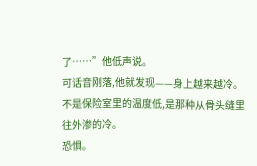了……”他低声说。
可话音刚落,他就发现——身上越来越冷。
不是保险室里的温度低,是那种从骨头缝里往外渗的冷。
恐惧。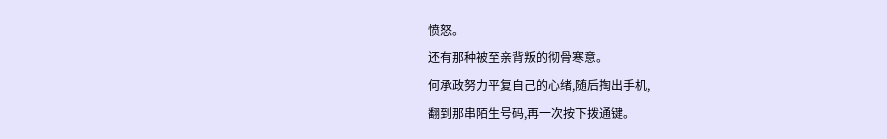愤怒。
还有那种被至亲背叛的彻骨寒意。
何承政努力平复自己的心绪,随后掏出手机,
翻到那串陌生号码,再一次按下拨通键。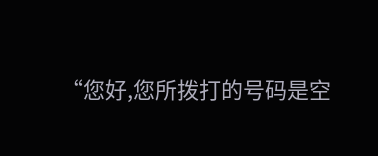“您好,您所拨打的号码是空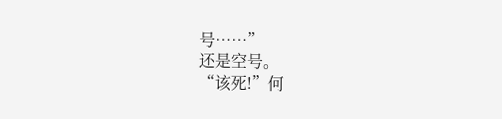号……”
还是空号。
“该死!”何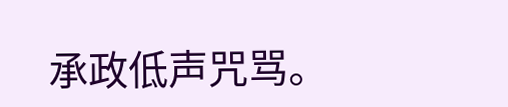承政低声咒骂。